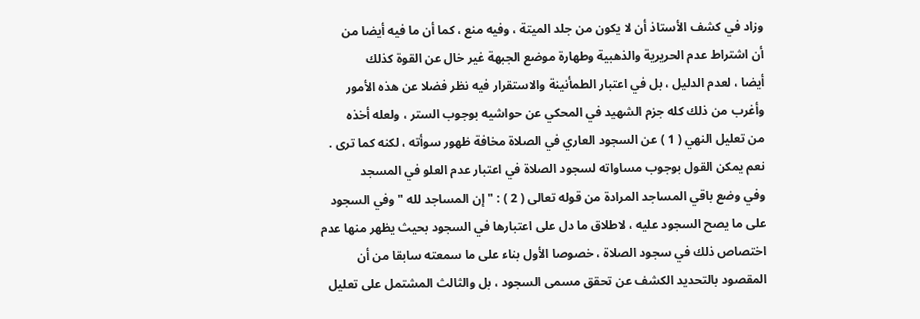وزاد في كشف الأستاذ أن لا يكون من جلد الميتة ، وفيه منع ، كما أن ما فيه أيضا من
أن اشتراط عدم الحريرية والذهبية وطهارة موضع الجبهة غير خال عن القوة كذلك
أيضا ، لعدم الدليل ، بل في اعتبار الطمأنينة والاستقرار فيه نظر فضلا عن هذه الأمور
وأغرب من ذلك كله جزم الشهيد في المحكي عن حواشيه بوجوب الستر ، ولعله أخذه
من تعليل النهي ( 1 ) عن السجود العاري في الصلاة مخافة ظهور سوأته ، لكنه كما ترى .
نعم يمكن القول بوجوب مساواته لسجود الصلاة في اعتبار عدم العلو في المسجد
وفي وضع باقي المساجد المرادة من قوله تعالى ( 2 ) : " إن المساجد لله " وفي السجود
على ما يصح السجود عليه ، لاطلاق ما دل على اعتبارها في السجود بحيث يظهر منها عدم
اختصاص ذلك في سجود الصلاة ، خصوصا الأول بناء على ما سمعته سابقا من أن
المقصود بالتحديد الكشف عن تحقق مسمى السجود ، بل والثالث المشتمل على تعليل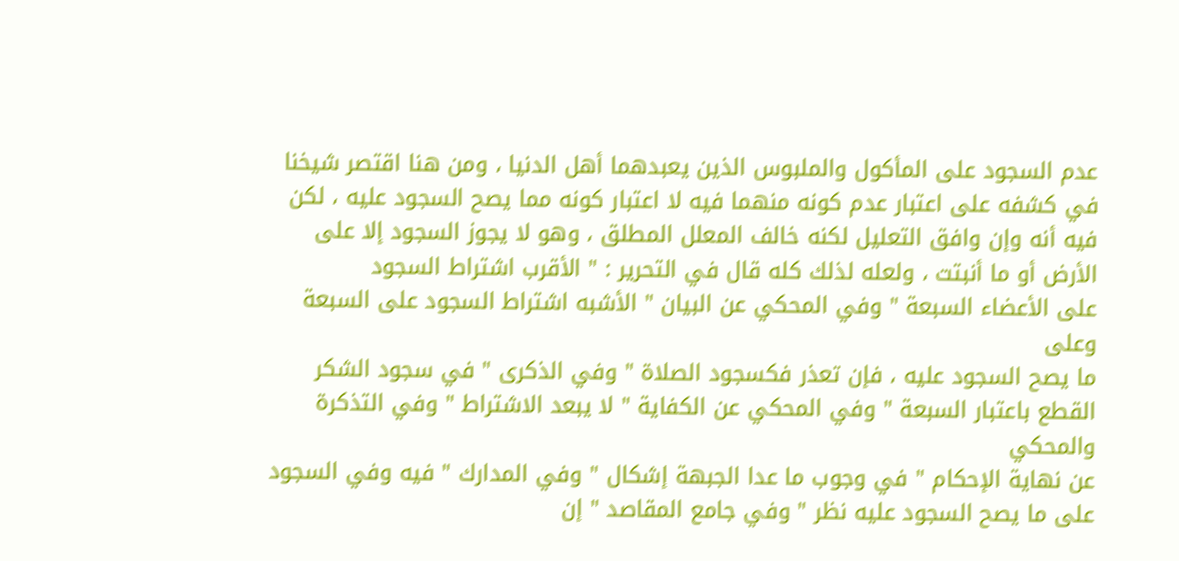عدم السجود على المأكول والملبوس الذين يعبدهما أهل الدنيا ، ومن هنا اقتصر شيخنا
في كشفه على اعتبار عدم كونه منهما فيه لا اعتبار كونه مما يصح السجود عليه ، لكن
فيه أنه وإن وافق التعليل لكنه خالف المعلل المطلق ، وهو لا يجوز السجود إلا على
الأرض أو ما أنبتت ، ولعله لذلك كله قال في التحرير : " الأقرب اشتراط السجود
على الأعضاء السبعة " وفي المحكي عن البيان " الأشبه اشتراط السجود على السبعة وعلى
ما يصح السجود عليه ، فإن تعذر فكسجود الصلاة " وفي الذكرى " في سجود الشكر
القطع باعتبار السبعة " وفي المحكي عن الكفاية " لا يبعد الاشتراط " وفي التذكرة والمحكي
عن نهاية الإحكام " في وجوب ما عدا الجبهة إشكال " وفي المدارك " فيه وفي السجود
على ما يصح السجود عليه نظر " وفي جامع المقاصد " إن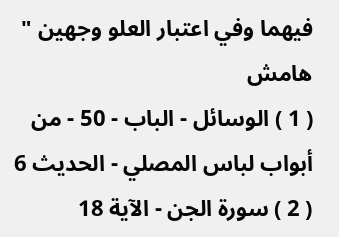فيهما وفي اعتبار العلو وجهين "
هامش
( 1 ) الوسائل - الباب - 50 - من أبواب لباس المصلي - الحديث 6
( 2 ) سورة الجن - الآية 18